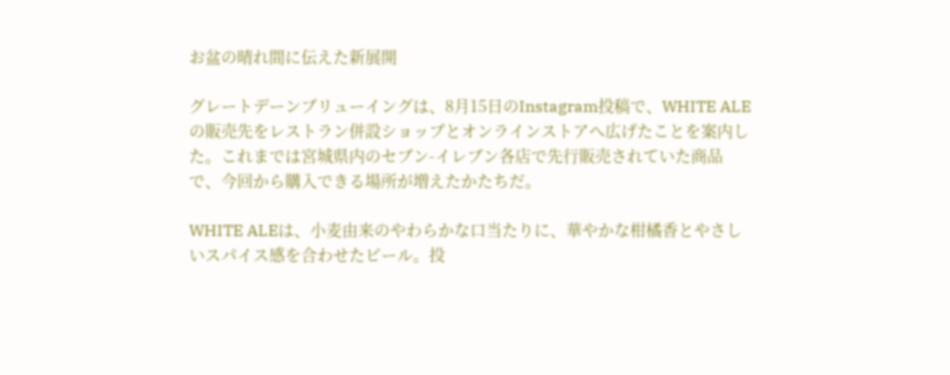お盆の晴れ間に伝えた新展開

グレートデーンブリューイングは、8月15日のInstagram投稿で、WHITE ALEの販売先をレストラン併設ショップとオンラインストアへ広げたことを案内した。これまでは宮城県内のセブン-イレブン各店で先行販売されていた商品で、今回から購入できる場所が増えたかたちだ。

WHITE ALEは、小麦由来のやわらかな口当たりに、華やかな柑橘香とやさしいスパイス感を合わせたビール。投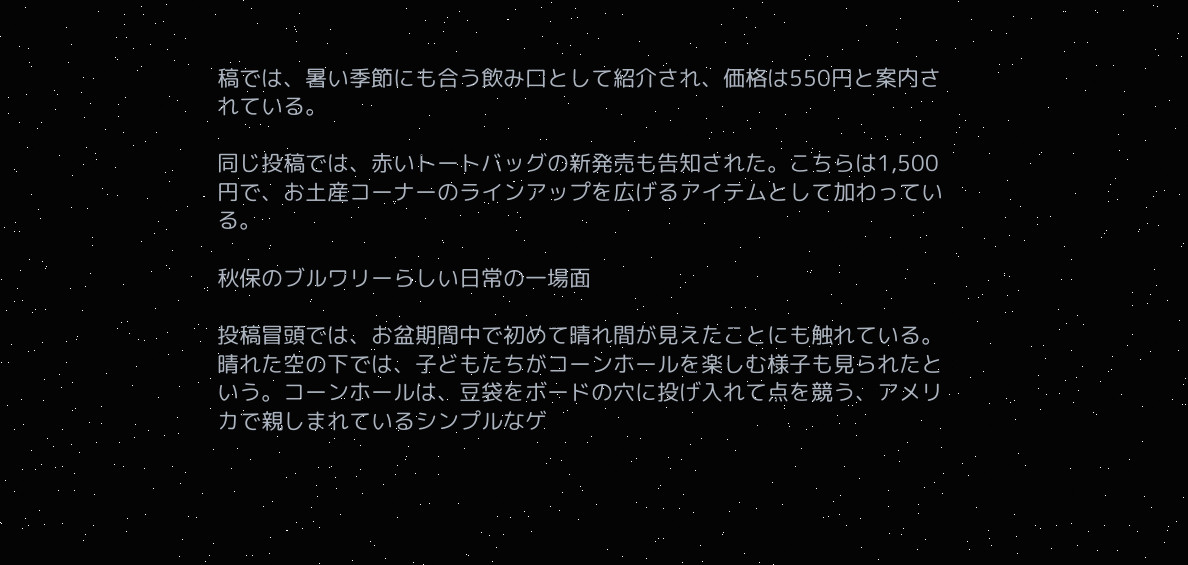稿では、暑い季節にも合う飲み口として紹介され、価格は550円と案内されている。

同じ投稿では、赤いトートバッグの新発売も告知された。こちらは1,500円で、お土産コーナーのラインアップを広げるアイテムとして加わっている。

秋保のブルワリーらしい日常の一場面

投稿冒頭では、お盆期間中で初めて晴れ間が見えたことにも触れている。晴れた空の下では、子どもたちがコーンホールを楽しむ様子も見られたという。コーンホールは、豆袋をボードの穴に投げ入れて点を競う、アメリカで親しまれているシンプルなゲ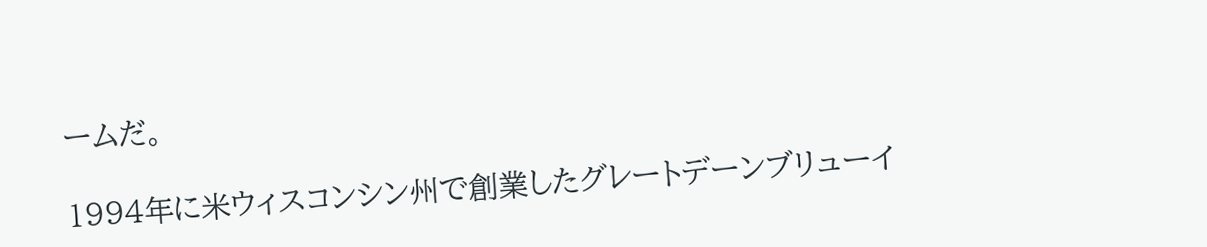ームだ。

1994年に米ウィスコンシン州で創業したグレートデーンブリューイ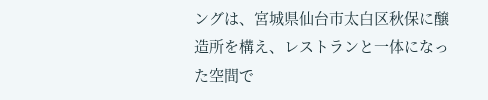ングは、宮城県仙台市太白区秋保に醸造所を構え、レストランと一体になった空間で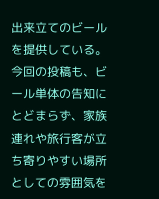出来立てのビールを提供している。今回の投稿も、ビール単体の告知にとどまらず、家族連れや旅行客が立ち寄りやすい場所としての雰囲気を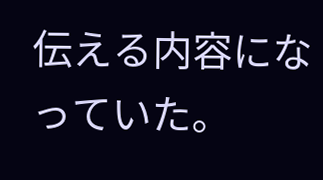伝える内容になっていた。